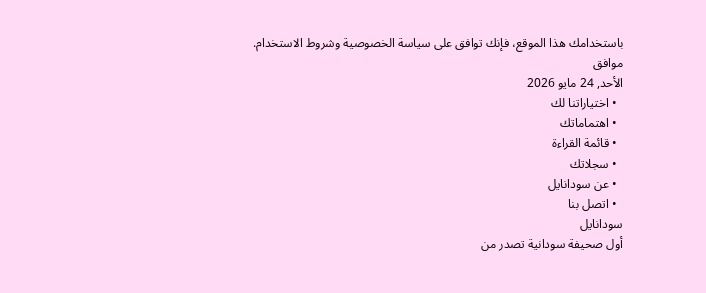باستخدامك هذا الموقع، فإنك توافق على سياسة الخصوصية وشروط الاستخدام.
موافق
الأحد, 24 مايو 2026
  • اختياراتنا لك
  • اهتماماتك
  • قائمة القراءة
  • سجلاتك
  • عن سودانايل
  • اتصل بنا
سودانايل
أول صحيفة سودانية تصدر من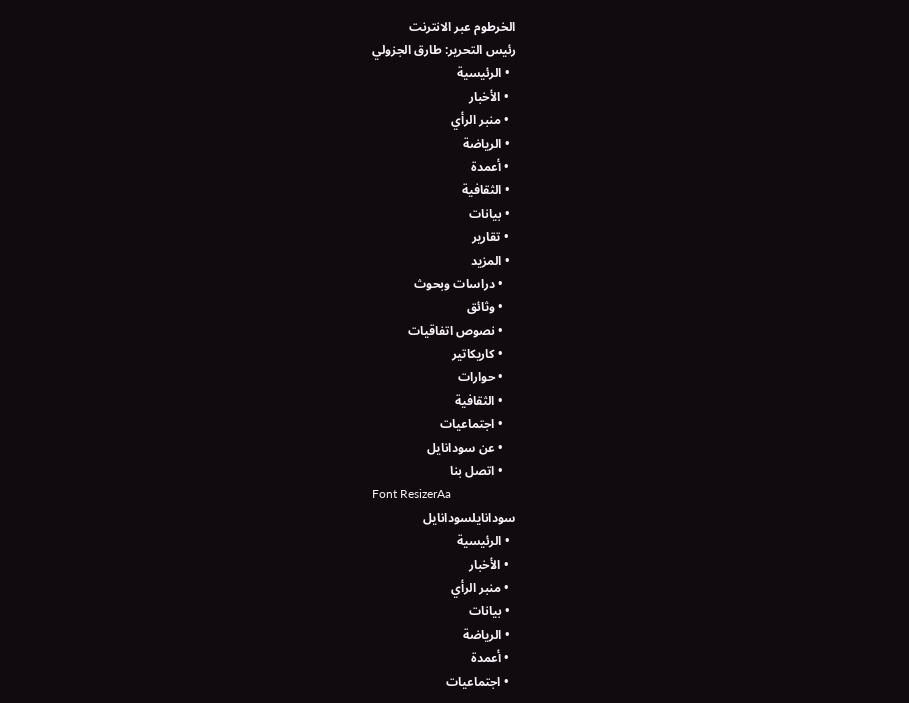الخرطوم عبر الانترنت
رئيس التحرير: طارق الجزولي
  • الرئيسية
  • الأخبار
  • منبر الرأي
  • الرياضة
  • أعمدة
  • الثقافية
  • بيانات
  • تقارير
  • المزيد
    • دراسات وبحوث
    • وثائق
    • نصوص اتفاقيات
    • كاريكاتير
    • حوارات
    • الثقافية
    • اجتماعيات
    • عن سودانايل
    • اتصل بنا
Font ResizerAa
سودانايلسودانايل
  • الرئيسية
  • الأخبار
  • منبر الرأي
  • بيانات
  • الرياضة
  • أعمدة
  • اجتماعيات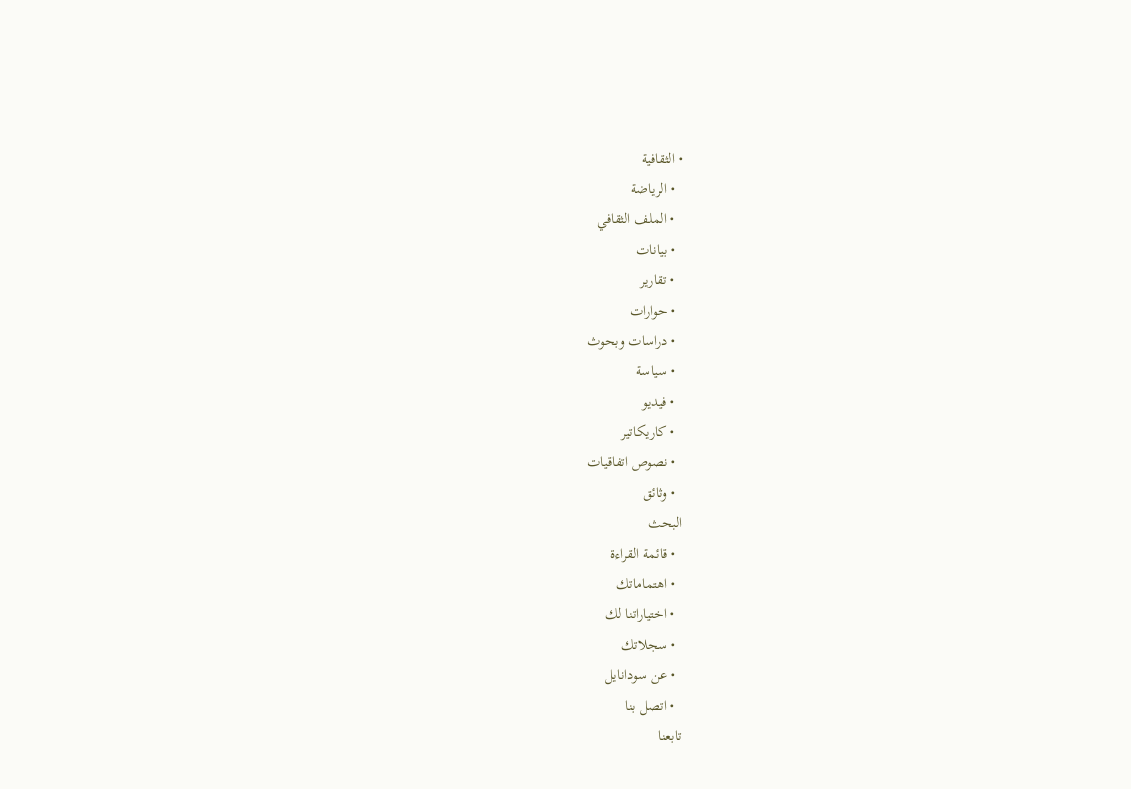• الثقافية
  • الرياضة
  • الملف الثقافي
  • بيانات
  • تقارير
  • حوارات
  • دراسات وبحوث
  • سياسة
  • فيديو
  • كاريكاتير
  • نصوص اتفاقيات
  • وثائق
البحث
  • قائمة القراءة
  • اهتماماتك
  • اختياراتنا لك
  • سجلاتك
  • عن سودانايل
  • اتصل بنا
تابعنا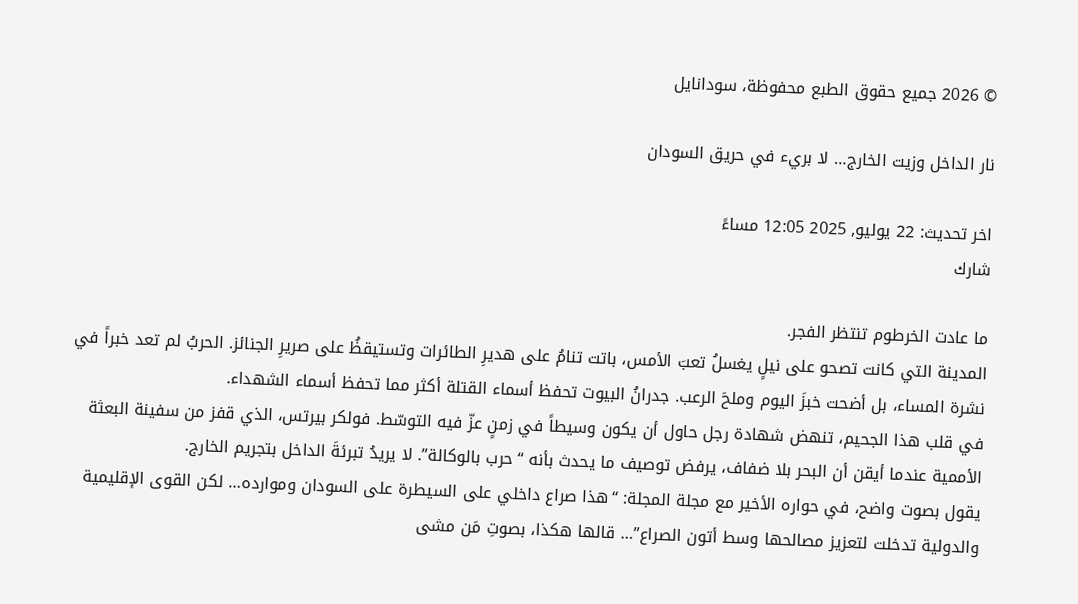© 2026 جميع حقوق الطبع محفوظة، سودانايل

نار الداخل وزيت الخارج… لا بريء في حريق السودان

اخر تحديث: 22 يوليو, 2025 12:05 مساءً
شارك

ما عادت الخرطوم تنتظر الفجر.
المدينة التي كانت تصحو على نيلٍ يغسلُ تعبَ الأمس، باتت تنامُ على هديرِ الطائرات وتستيقظُ على صريرِ الجنائز. الحربُ لم تعد خبراً في نشرة المساء، بل أضحت خبزَ اليوم وملحَ الرعب. جدرانُ البيوت تحفظ أسماء القتلة أكثر مما تحفظ أسماء الشهداء.
في قلب هذا الجحيم، تنهض شهادة رجل حاول أن يكون وسيطاً في زمنٍ عزّ فيه التوسّط. فولكر بيرتس، الذي قفز من سفينة البعثة الأممية عندما أيقن أن البحر بلا ضفاف، يرفض توصيف ما يحدث بأنه “حرب بالوكالة”. لا يريدُ تبرئةَ الداخل بتجريم الخارج.
يقول بصوت واضح، في حواره الأخير مع مجلة المجلة: “هذا صراع داخلي على السيطرة على السودان وموارده… لكن القوى الإقليمية والدولية تدخلت لتعزيز مصالحها وسط أتون الصراع”… قالها هكذا، بصوتِ مَن مشى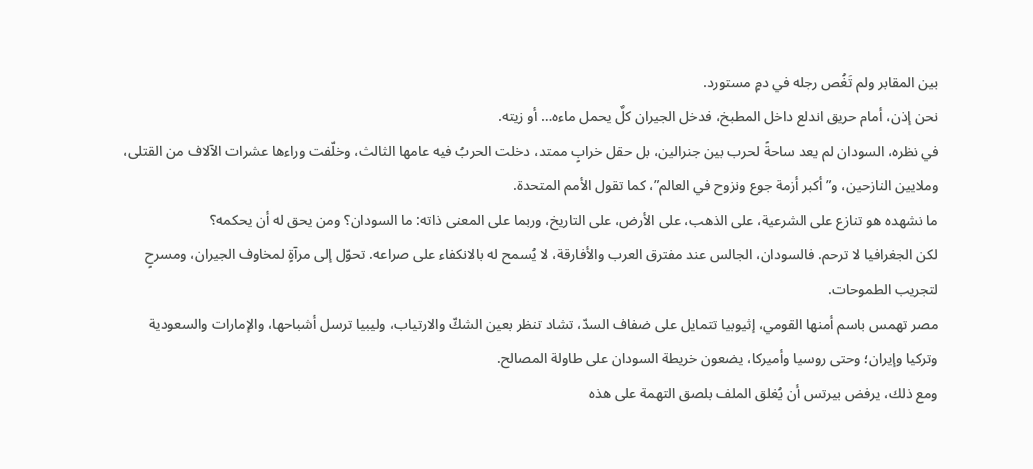بين المقابر ولم تَغُص رجله في دمٍ مستورد.
نحن إذن، أمام حريق اندلع داخل المطبخ، فدخل الجيران كلٌ يحمل ماءه… أو زيته.
في نظره، السودان لم يعد ساحةً لحرب بين جنرالين، بل حقل خرابٍ ممتد، دخلت الحربُ فيه عامها الثالث، وخلّفت وراءها عشرات الآلاف من القتلى، وملايين النازحين، و”أكبر أزمة جوع ونزوح في العالم”، كما تقول الأمم المتحدة.
ما نشهده هو تنازع على الشرعية، على الذهب، على الأرض، على التاريخ، وربما على المعنى ذاته: ما السودان؟ ومن يحق له أن يحكمه؟
لكن الجغرافيا لا ترحم. فالسودان، الجالس عند مفترق العرب والأفارقة، لا يُسمح له بالانكفاء على صراعه. تحوّل إلى مرآةٍ لمخاوف الجيران، ومسرحٍ لتجريب الطموحات.
مصر تهمس باسم أمنها القومي، إثيوبيا تتمايل على ضفاف السدّ، تشاد تنظر بعين الشكّ والارتياب، وليبيا ترسل أشباحها، والإمارات والسعودية وتركيا وإيران؛ وحتى روسيا وأميركا، يضعون خريطة السودان على طاولة المصالح.
ومع ذلك، يرفض بيرتس أن يُغلق الملف بلصق التهمة على هذه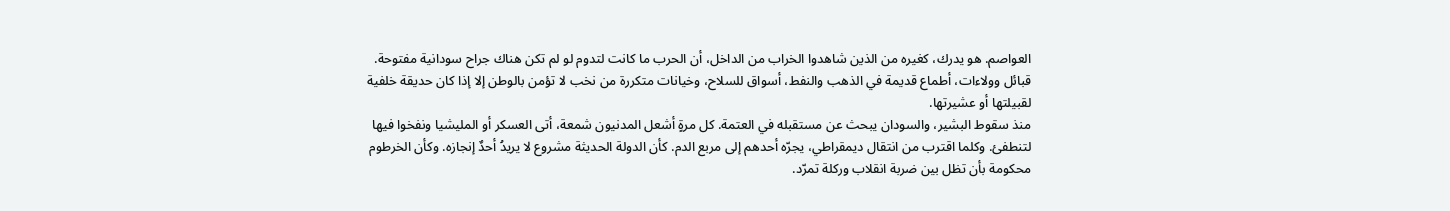العواصم. هو يدرك، كغيره من الذين شاهدوا الخراب من الداخل، أن الحرب ما كانت لتدوم لو لم تكن هناك جراح سودانية مفتوحة.
قبائل وولاءات، أطماع قديمة في الذهب والنفط، أسواق للسلاح، وخيانات متكررة من نخب لا تؤمن بالوطن إلا إذا كان حديقة خلفية لقبيلتها أو عشيرتها.
منذ سقوط البشير، والسودان يبحث عن مستقبله في العتمة. كل مرةٍ أشعل المدنيون شمعة، أتى العسكر أو المليشيا ونفخوا فيها لتنطفئ. وكلما اقترب من انتقال ديمقراطي، يجرّه أحدهم إلى مربع الدم. كأن الدولة الحديثة مشروع لا يريدُ أحدٌ إنجازه. وكأن الخرطوم محكومة بأن تظل بين ضربة انقلاب وركلة تمرّد.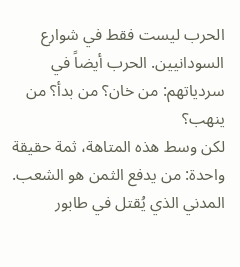الحرب ليست فقط في شوارع السودانيين. الحرب أيضاً في سردياتهم: من خان؟ من بدأ؟ من ينهب؟
لكن وسط هذه المتاهة، ثمة حقيقة واحدة: من يدفع الثمن هو الشعب.
المدني الذي يُقتل في طابور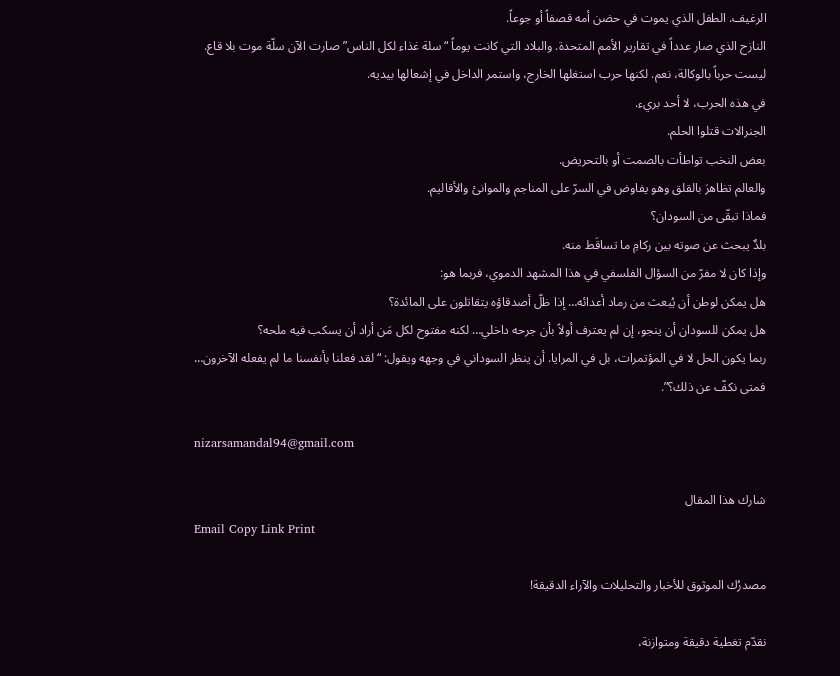الرغيف. الطفل الذي يموت في حضن أمه قصفاً أو جوعاً.
النازح الذي صار عدداً في تقارير الأمم المتحدة. والبلاد التي كانت يوماً “سلة غذاء لكل الناس” صارت الآن سلّة موت بلا قاع.
ليست حرباً بالوكالة، نعم. لكنها حرب استغلها الخارج، واستمر الداخل في إشعالها بيديه.
في هذه الحرب، لا أحد بريء.
الجنرالات قتلوا الحلم.
بعض النخب تواطأت بالصمت أو بالتحريض.
والعالم تظاهرَ بالقلق وهو يفاوض في السرّ على المناجم والموانئ والأقاليم.
فماذا تبقّى من السودان؟
بلدٌ يبحث عن صوته بين ركامِ ما تساقَط منه.
وإذا كان لا مفرّ من السؤال الفلسفي في هذا المشهد الدموي، فربما هو:
هل يمكن لوطن أن يُبعث من رماد أعدائه… إذا ظلّ أصدقاؤه يتقاتلون على المائدة؟
هل يمكن للسودان أن ينجو، إن لم يعترف أولاً بأن جرحه داخلي… لكنه مفتوح لكل مَن أراد أن يسكب فيه ملحه؟
ربما يكون الحل لا في المؤتمرات، بل في المرايا. أن ينظر السوداني في وجهه ويقول: “لقد فعلنا بأنفسنا ما لم يفعله الآخرون… فمتى نكفّ عن ذلك؟”.

nizarsamandal94@gmail.com

شارك هذا المقال
Email Copy Link Print

مصدرُك الموثوق للأخبار والتحليلات والآراء الدقيقة!

نقدّم تغطية دقيقة ومتوازنة،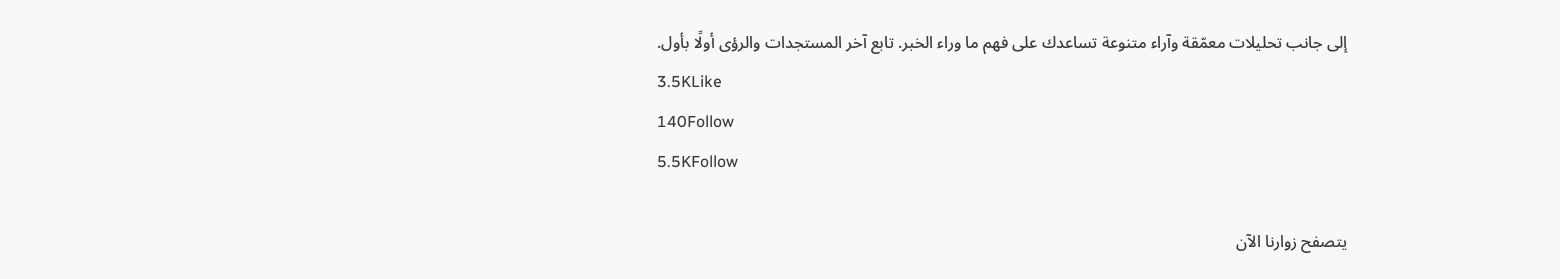إلى جانب تحليلات معمّقة وآراء متنوعة تساعدك على فهم ما وراء الخبر. تابع آخر المستجدات والرؤى أولًا بأول.
3.5KLike
140Follow
5.5KFollow

يتصفح زوارنا الآن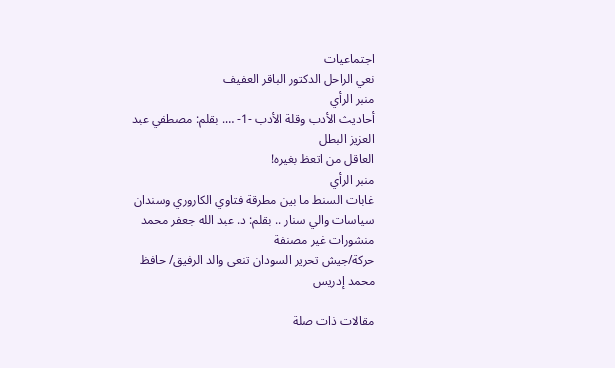اجتماعيات
نعي الراحل الدكتور الباقر العفيف
منبر الرأي
أحاديث الأدب وقلة الأدب -1- …. بقلم: مصطفي عبد العزيز البطل
العاقل من اتعظ بغيره!
منبر الرأي
غابات السنط ما بين مطرقة فتاوي الكاروري وسندان سياسات والي سنار .. بقلم: د. عبد الله جعفر محمد
منشورات غير مصنفة
حركة/جيش تحرير السودان تنعى والد الرفيق/ حافظ محمد إدريس

مقالات ذات صلة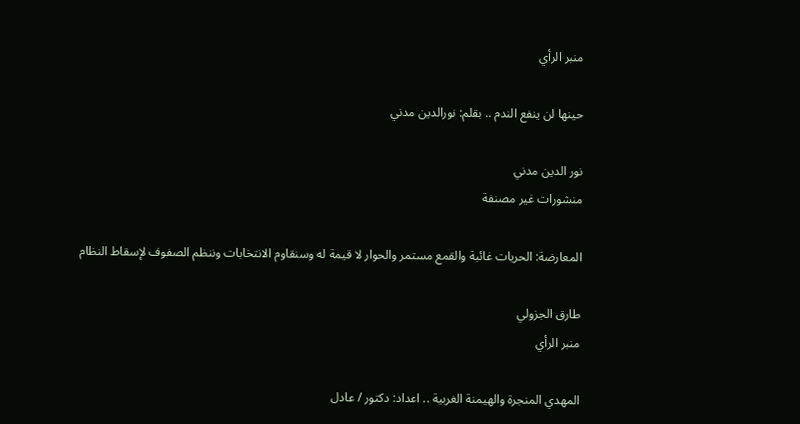منبر الرأي

حينها لن ينفع الندم .. بقلم: نورالدين مدني

نور الدين مدني
منشورات غير مصنفة

المعارضة: الحريات غائبة والقمع مستمر والحوار لا قيمة له وسنقاوم الانتخابات وننظم الصفوف لإسقاط النظام

طارق الجزولي
منبر الرأي

المهدي المنجرة والهيمنة الغربية .. اعداد: دكتور / عادل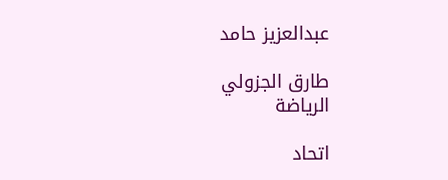عبدالعزيز حامد

طارق الجزولي
الرياضة

اتحاد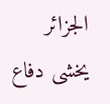الجزائر يخشى دفاع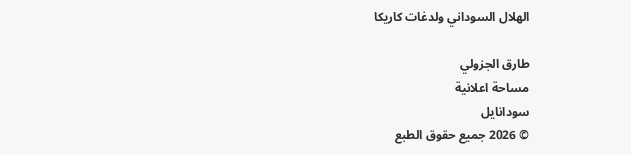الهلال السوداني ولدغات كاريكا

طارق الجزولي
مساحة اعلانية
سودانايل
© 2026 جميع حقوق الطبع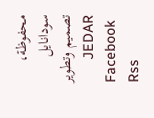محفوظة، سودانايل
تصميم وتطوير JEDAR
Facebook Rss